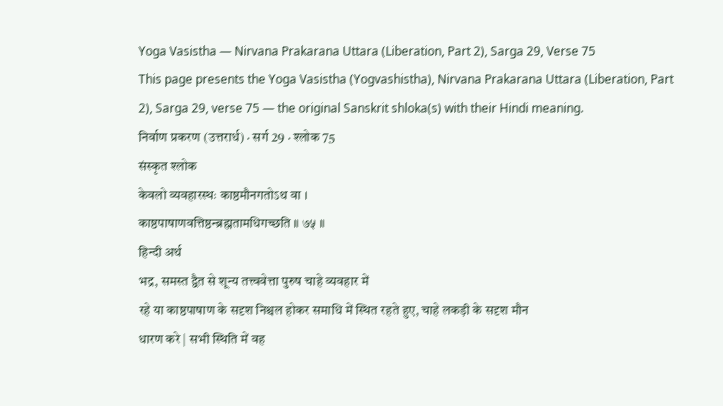Yoga Vasistha — Nirvana Prakarana Uttara (Liberation, Part 2), Sarga 29, Verse 75
This page presents the Yoga Vasistha (Yogvashistha), Nirvana Prakarana Uttara (Liberation, Part 2), Sarga 29, verse 75 — the original Sanskrit shloka(s) with their Hindi meaning.
निर्वाण प्रकरण (उत्तरार्ध) · सर्ग 29 · श्लोक 75
संस्कृत श्लोक
केवलो व्यवहारस्थः काष्ठमौनगतोऽथ वा ।
काष्ठपाषाणवत्तिष्ठन्ब्रह्मतामधिगच्छति ॥ ७५ ॥
हिन्दी अर्थ
भद्र, समस्त द्वैत से शून्य तत्त्ववेत्ता पुरुष चाहे व्यवहार में
रहे या काष्ठपाषाण के सदृश निश्चल होकर समाधि में स्थित रहते हुए, चाहे लकड़ी के सदृश मौन
धारण करे | सभी स्थिति में वह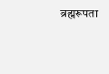ब्रह्मरूपता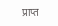प्राप्त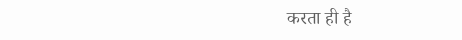करता ही है